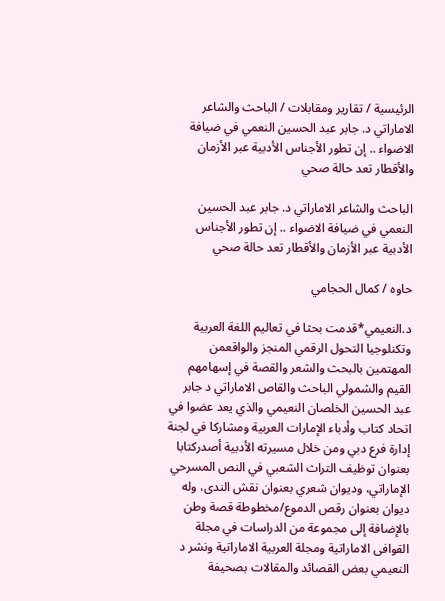الرئيسية / تقارير ومقابلات / الباحث والشاعر الاماراتي د. جابر عبد الحسين النعمي في ضيافة الاضواء .. إن تطور الأجناس الأدبية عبر الأزمان والأقطار تعد حالة صحي

الباحث والشاعر الاماراتي د. جابر عبد الحسين النعمي في ضيافة الاضواء .. إن تطور الأجناس الأدبية عبر الأزمان والأقطار تعد حالة صحي

حاوه / كمال الحجامي

د.النعيمي*قدمت بحثا في تعاليم اللغة العربية وتكنلوجيا التحول الرقمي المنجز والواقعمن المهتمين بالبحث والشعر والقصة في إسهامهم القيم والشمولي الباحث والقاص الاماراتي د جابر عبد الحسين الخلصان النعيمي والذي يعد عضوا في اتحاد كتاب وأدباء الإمارات العربية ومشاركا في لجنة إدارة فرع دبي ومن خلال مسيرته الأدبية أصدركتابا بعنوان توظيف التراث الشعبي في النص المسرحي الإماراتي، وديوان شعري بعنوان نقش الندى، وله ديوان بعنوان رقص الدموع/مخطوطة قصة وطن بالإضافة إلى مجموعة من الدراسات في مجلة القوافى الاماراتية ومجلة العربية الاماراتية ونشر د النعيمي بعض القصائد والمقالات بصحيفة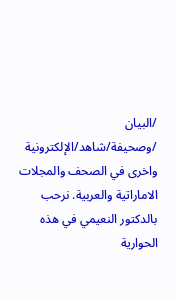/البيان /وصحيفة/شاهد/الإلكترونية واخرى في الصحف والمجلات الاماراتية والعربية. نرحب بالدكتور النعيمي في هذه الحوارية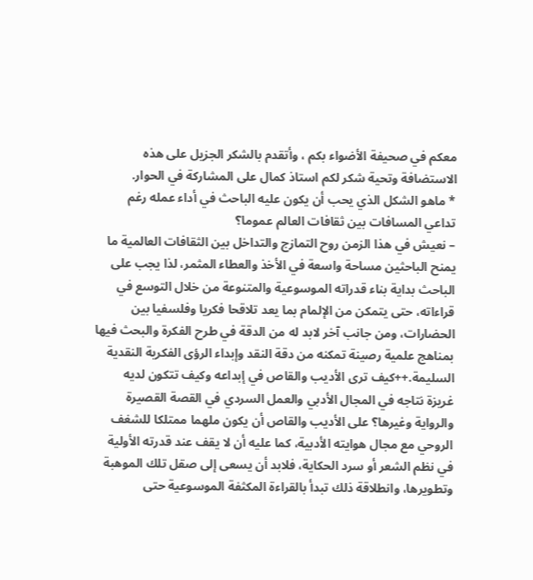معكم في صحيفة الأضواء بكم ، وأتقدم بالشكر الجزيل على هذه الاستضافة وتحية شكر لكم استاذ كمال على المشاركة في الحوار.
* ماهو الشكل الذي يحب أن يكون عليه الباحث في أداء عمله رغم تداعي المسافات بين ثقافات العالم عموما؟
– نعيش في هذا الزمن روح التمازج والتداخل بين الثقافات العالمية ما يمنح الباحثين مساحة واسعة في الأخذ والعطاء المثمر، لذا يجب على الباحث بداية بناء قدراته الموسوعية والمتنوعة من خلال التوسع في قراءاته، حتى يتمكن من الإلمام بما يعد تلاقحا فكريا وفلسفيا بين الحضارات، ومن جانب آخر لابد له من الدقة في طرح الفكرة والبحث فيها بمناهج علمية رصينة تمكنه من دقة النقد وإبداء الرؤى الفكرية النقدية السليمة.++كيف ترى الأديب والقاص في إبداعه وكيف تتكون لديه غريزة نتاجه في المجال الأدبي والعمل السردي في القصة القصيرة والرواية وغيرها؟ على الأديب والقاص أن يكون ملهما ممتلكا للشغف الروحي مع مجال هوايته الأدبية، كما عليه أن لا يقف عند قدرته الأولية في نظم الشعر أو سرد الحكاية، فلابد أن يسعى إلى صقل تلك الموهبة وتطويرها، وانطلاقة ذلك تبدأ بالقراءة المكثفة الموسوعية حتى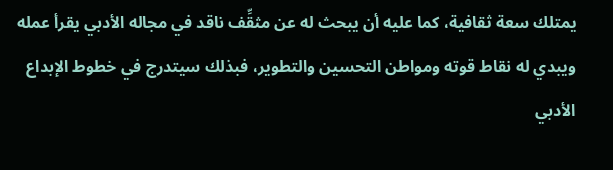يمتلك سعة ثقافية، كما عليه أن يبحث له عن مثقِّف ناقد في مجاله الأدبي يقرأ عمله ويبدي له نقاط قوته ومواطن التحسين والتطوير، فبذلك سيتدرج في خطوط الإبداع الأدبي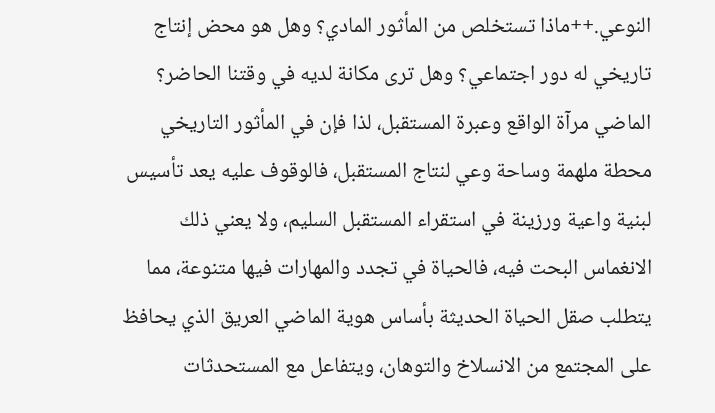النوعي.++ماذا تستخلص من المأثور المادي؟ وهل هو محض إنتاج تاريخي له دور اجتماعي؟ وهل ترى مكانة لديه في وقتنا الحاضر؟ الماضي مرآة الواقع وعبرة المستقبل، لذا فإن في المأثور التاريخي محطة ملهمة وساحة وعي لنتاج المستقبل، فالوقوف عليه يعد تأسيس لبنية واعية ورزينة في استقراء المستقبل السليم، ولا يعني ذلك الانغماس البحت فيه، فالحياة في تجدد والمهارات فيها متنوعة، مما يتطلب صقل الحياة الحديثة بأساس هوية الماضي العريق الذي يحافظ على المجتمع من الانسلاخ والتوهان، ويتفاعل مع المستحدثات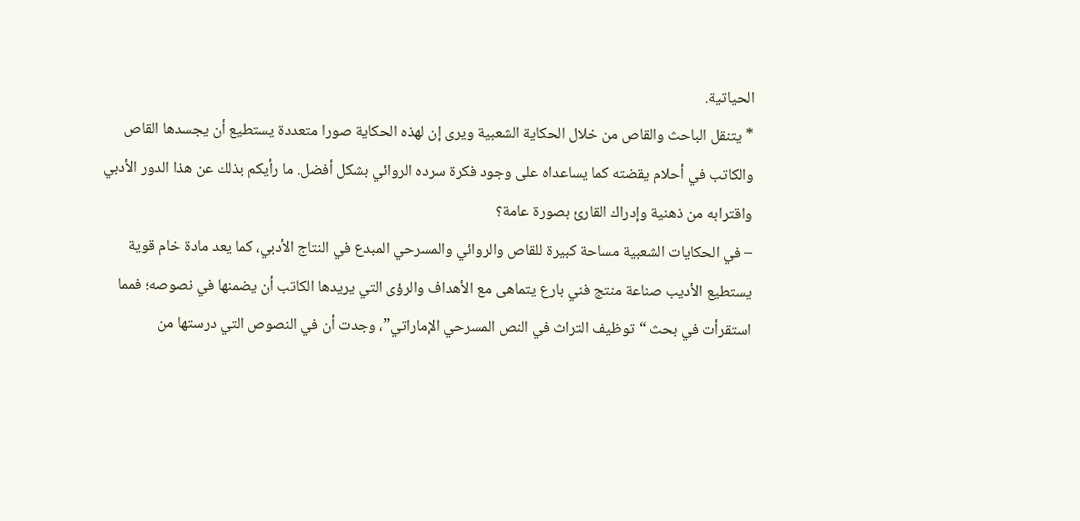الحياتية.
* يتنقل الباحث والقاص من خلال الحكاية الشعبية ويرى إن لهذه الحكاية صورا متعددة يستطيع أن يجسدها القاص والكاتب في أحلام يقضته كما يساعداه على وجود فكرة سرده الروائي بشكل أفضل. ما رأيكم بذلك عن هذا الدور الأدبي واقترابه من ذهنية وإدراك القارئ بصورة عامة؟
– في الحكايات الشعبية مساحة كبيرة للقاص والروائي والمسرحي المبدع في النتاج الأدبي، كما يعد مادة خام قوية يستطيع الأديب صناعة منتج فني بارع يتماهى مع الأهداف والرؤى التي يريدها الكاتب أن يضمنها في نصوصه؛ فمما استقرأت في بحث “توظيف التراث في النص المسرحي الإماراتي”، وجدت أن في النصوص التي درستها من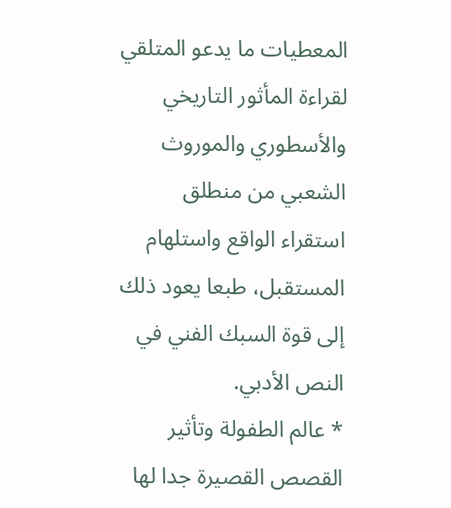المعطيات ما يدعو المتلقي لقراءة المأثور التاريخي والأسطوري والموروث الشعبي من منطلق استقراء الواقع واستلهام المستقبل، طبعا يعود ذلك إلى قوة السبك الفني في النص الأدبي.
* عالم الطفولة وتأثير القصص القصيرة جدا لها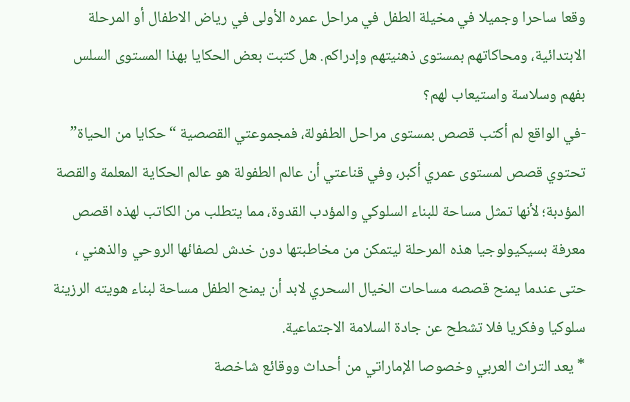وقعا ساحرا وجميلا في مخيلة الطفل في مراحل عمره الأولى في رياض الاطفال أو المرحلة الابتدائية، ومحاكاتهم بمستوى ذهنيتهم وإدراكم. هل كتبت بعض الحكايا بهذا المستوى السلس بفهم وسلاسة واستيعاب لهم؟
-في الواقع لم أكتب قصص بمستوى مراحل الطفولة، فمجموعتي القصصية “حكايا من الحياة” تحتوي قصص لمستوى عمري أكبر، وفي قناعتي أن عالم الطفولة هو عالم الحكاية المعلمة والقصة المؤدبة؛ لأنها تمثل مساحة للبناء السلوكي والمؤدب القدوة، مما يتطلب من الكاتب لهذه اقصص معرفة بسيكيولوجيا هذه المرحلة ليتمكن من مخاطبتها دون خدش لصفائها الروحي والذهني ، حتى عندما يمنح قصصه مساحات الخيال السحري لابد أن يمنح الطفل مساحة لبناء هويته الرزينة سلوكيا وفكريا فلا تشطح عن جادة السلامة الاجتماعية.
* يعد التراث العربي وخصوصا الإماراتي من أحداث ووقائع شاخصة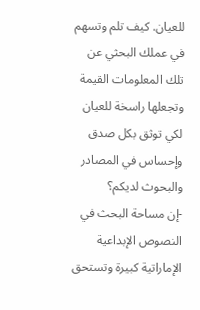للعيان. كيف تلم وتسهم في عملك البحثي عن تلك المعلومات القيمة وتجعلها راسخة للعيان لكي توثق بكل صدق وإحساس في المصادر والبحوث لديكم؟
-إن مساحة البحث في النصوص الإبداعية الإماراتية كبيرة وتستحق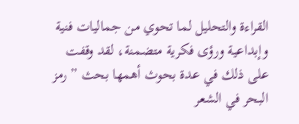القراءة والتحليل لما تحوي من جماليات فنية وإبداعية ورؤى فكرية متضمنة، لقد وقفت على ذلك في عدة بحوث أهمها بحث ” رمز البحر في الشعر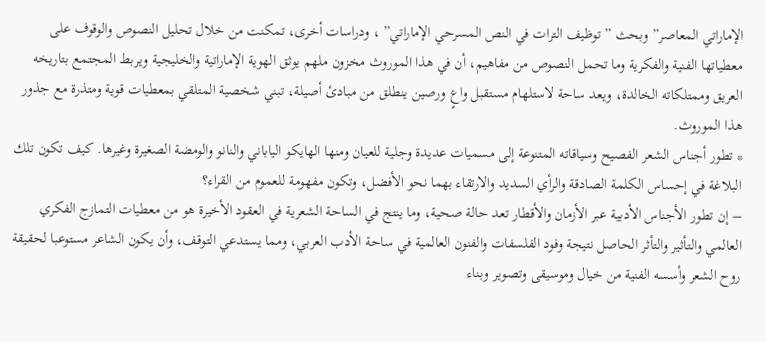الإماراتي المعاصر” وبحث ” توظيف الترات في النص المسرحي الإماراتي” ، ودراسات أخرى، تمكنت من خلال تحليل النصوص والوقوف على معطياتها الفنية والفكرية وما تحمل النصوص من مفاهيم، أن في هذا الموروث مخزون ملهم يوثق الهوية الإماراتية والخليجية ويربط المجتمع بتاريخه العريق وممتلكاته الخالدة، ويعد ساحة لاستلهام مستقبل واعٍ ورصين ينطلق من مبادئ أصيلة، تبني شخصية المتلقي بمعطيات قوية ومتذرة مع جذور هذا الموروث.
* تطور أجناس الشعر الفصيح وسياقاته المتنوعة إلى مسميات عديدة وجلية للعيان ومنها الهايكو الياباني والنانو والومضة الصغيرة وغيرها. كيف تكون تلك البلاغة في إحساس الكلمة الصادقة والرأي السديد والارتقاء بهما نحو الأفضل، وتكون مفهومة للعموم من القراء؟
– إن تطور الأجناس الأدبية عبر الأزمان والأقطار تعد حالة صحية، وما ينتج في الساحة الشعرية في العقود الأخيرة هو من معطيات التمازج الفكري العالمي والتأثير والتأثر الحاصل نتيجة وفود الفلسفات والفنون العالمية في ساحة الأدب العربي، ومما يستدعي التوقف، وأن يكون الشاعر مستوعبا لحقيقة روح الشعر وأسسه الفنية من خيال وموسيقى وتصوير وبناء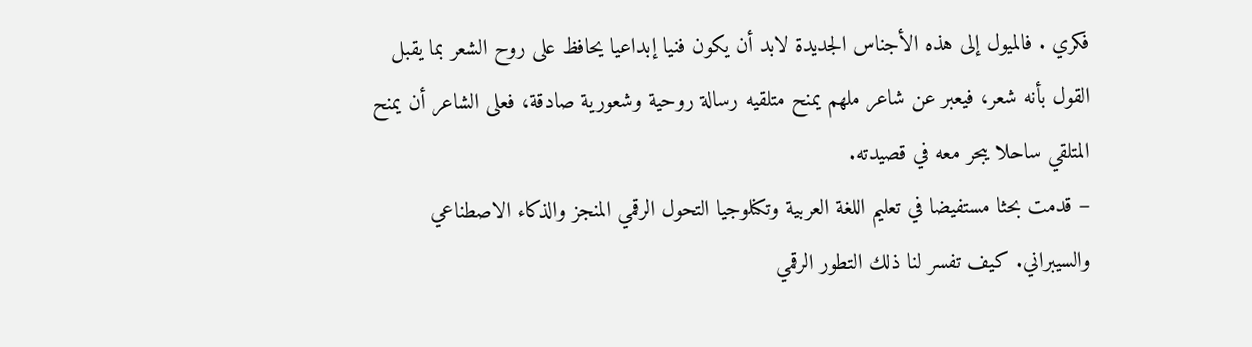فكري . فالميول إلى هذه الأجناس الجديدة لابد أن يكون فنيا إبداعيا يحافظ على روح الشعر بما يقبل القول بأنه شعر، فيعبر عن شاعر ملهم يمنح متلقيه رسالة روحية وشعورية صادقة، فعلى الشاعر أن يمنح المتلقي ساحلا يبحر معه في قصيدته.
– قدمت بحثا مستفيضا في تعليم اللغة العربية وتكنلوجيا التحول الرقمي المنجز والذكاء الاصطناعي والسيبراني. كيف تفسر لنا ذلك التطور الرقمي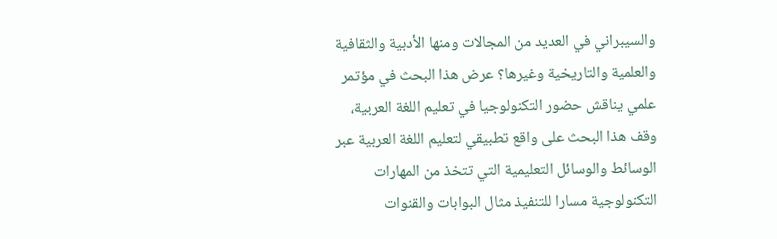والسيبراني في العديد من المجالات ومنها الأدبية والثقافية والعلمية والتاريخية وغيرها؟ عرض هذا البحث في مؤتمر علمي يناقش حضور التكنولوجيا في تعليم اللغة العربية، وقف هذا البحث على واقع تطبيقي لتعليم اللغة العربية عبر الوسائط والوسائل التعليمية التي تتخذ من المهارات التكنولوجية مسارا للتنفيذ مثال البوابات والقنوات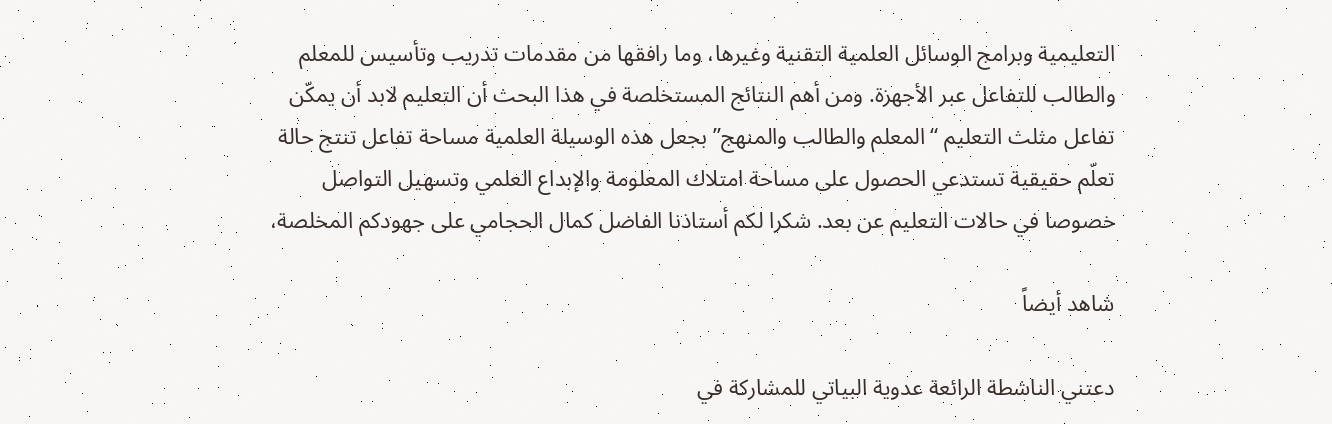التعليمية وبرامج الوسائل العلمية التقنية وغيرها، وما رافقها من مقدمات تدريب وتأسيس للمعلم والطالب للتفاعل عبر الأجهزة. ومن أهم النتائج المستخلصة في هذا البحث أن التعليم لابد أن يمكّن تفاعل مثلث التعليم “المعلم والطالب والمنهج” بجعل هذه الوسيلة العلمية مساحة تفاعل تنتج حالة تعلّم حقيقية تستدعي الحصول على مساحة امتلاك المعلومة والإبداع العلمي وتسهيل التواصل خصوصا في حالات التعليم عن بعد. شكرا لكم أستاذنا الفاضل كمال الحجامي على جهودكم المخلصة،

شاهد أيضاً

دعتني الناشطة الرائعة عدوية البياتي للمشاركة في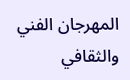المهرجان الفني والثقافي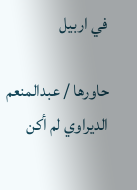في اربيل

حاورها / عبدالمنعم الديراوي لم أكن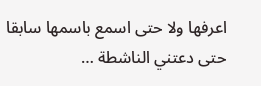اعرفها ولا حتى اسمع باسمها سابقا حتى دعتني الناشطة …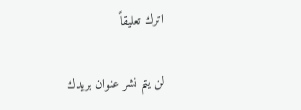اترك تعليقاً

لن يتم نشر عنوان بريدك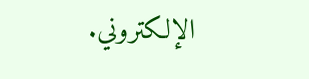الإلكتروني.